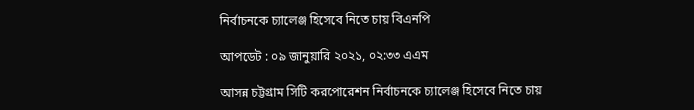নির্বাচনকে চ্যালেঞ্জ হিসেবে নিতে চায় বিএনপি

আপডেট : ০৯ জানুয়ারি ২০২১, ০২:৩৩ এএম

আসন্ন চট্টগ্রাম সিটি করপোরেশন নির্বাচনকে চ্যালেঞ্জ হিসেবে নিতে চায়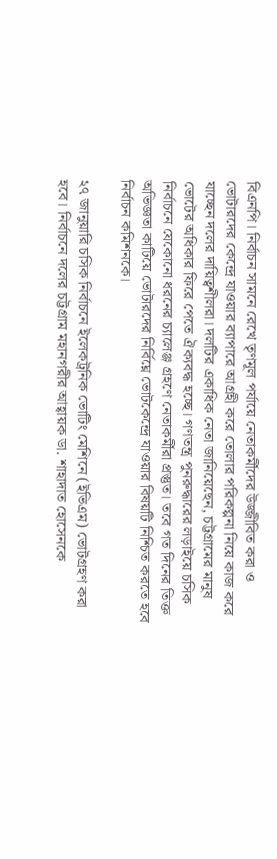বিএনপি। নির্বাচন সামনে রেখে তৃণমূল পর্যায়ে নেতাকর্মীদের উজ্জীবিত করা ও ভোটারদের কেন্দ্রে যাওয়ার ব্যাপারে আগ্রহী করে তোলার পরিকল্পনা নিয়ে কাজ করে যাচ্ছেন দলের দায়িত্বশীলরা। দলটির একাধিক নেতা জানিয়েছেন, চট্টগ্রামের মানুষ ভোটের অধিকার ফিরে পেতে ঐক্যবদ্ধ হচ্ছে। গণতন্ত্র পুনরুদ্ধারের লড়াইয়ে চসিক নির্বাচনে যেকোনো ধরনের চ্যালেঞ্জ গ্রহণে নেতাকর্মীরা প্রস্তুত। তবে গত দিনের তিক্ত অভিজ্ঞতা কাটিয়ে ভোটারদের নির্বিঘ্নে ভোটকেন্দ্রে যাওয়ার বিষয়টি নিশ্চিত করতে হবে নির্বাচন কমিশনকে।

২৭ জানুয়ারি চসিক নির্বাচনে ইলেকট্রনিক ভোটিং মেশিনে (ইভিএম) ভোটগ্রহণ করা হবে। নির্বাচনে দলের চট্টগ্রাম মহানগরীর আহ্বায়ক ডা. শাহাদাত হোসেনকে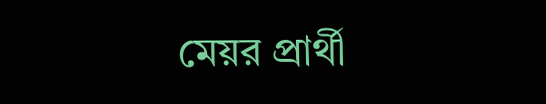মেয়র প্রার্থী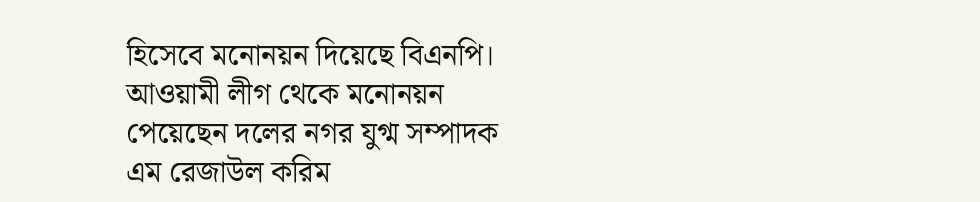হিসেবে মনোনয়ন দিয়েছে বিএনপি। আওয়ামী লীগ থেকে মনোনয়ন পেয়েছেন দলের নগর যুগ্ম সম্পাদক এম রেজাউল করিম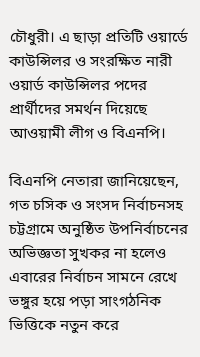চৌধুরী। এ ছাড়া প্রতিটি ওয়ার্ডে কাউন্সিলর ও সংরক্ষিত নারী ওয়ার্ড কাউন্সিলর পদের প্রার্থীদের সমর্থন দিয়েছে আওয়ামী লীগ ও বিএনপি।

বিএনপি নেতারা জানিয়েছেন, গত চসিক ও সংসদ নির্বাচনসহ চট্টগ্রামে অনুষ্ঠিত উপনির্বাচনের অভিজ্ঞতা সুখকর না হলেও এবারের নির্বাচন সামনে রেখে ভঙ্গুর হয়ে পড়া সাংগঠনিক ভিত্তিকে নতুন করে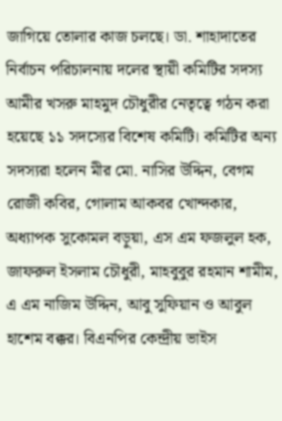জাগিয়ে তোলার কাজ চলছে। ডা. শাহাদাতের নির্বাচন পরিচালনায় দলের স্থায়ী কমিটির সদস্য আমীর খসরু মাহমুদ চৌধুরীর নেতৃত্বে গঠন করা হয়েছে ১১ সদস্যের বিশেষ কমিটি। কমিটির অন্য সদস্যরা হলেন মীর মো. নাসির উদ্দিন, বেগম রোজী কবির, গোলাম আকবর খোন্দকার, অধ্যাপক সুকোমল বড়ুয়া, এস এম ফজলুল হক, জাফরুল ইসলাম চৌধুরী, মাহবুবুর রহমান শামীম, এ এম নাজিম উদ্দিন, আবু সুফিয়ান ও আবুল হাশেম বক্কর। বিএনপির কেন্দ্রীয় ভাইস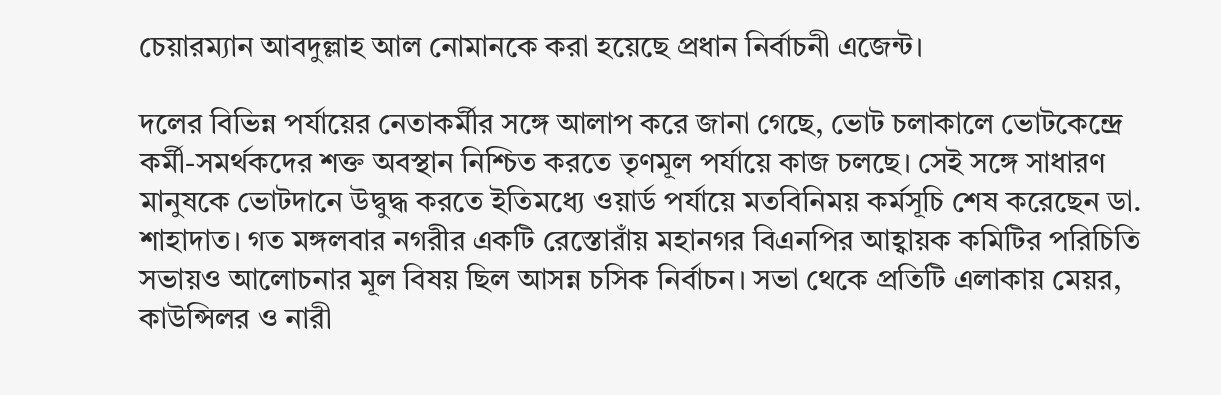চেয়ারম্যান আবদুল্লাহ আল নোমানকে করা হয়েছে প্রধান নির্বাচনী এজেন্ট।

দলের বিভিন্ন পর্যায়ের নেতাকর্মীর সঙ্গে আলাপ করে জানা গেছে, ভোট চলাকালে ভোটকেন্দ্রে কর্মী-সমর্থকদের শক্ত অবস্থান নিশ্চিত করতে তৃণমূল পর্যায়ে কাজ চলছে। সেই সঙ্গে সাধারণ মানুষকে ভোটদানে উদ্বুদ্ধ করতে ইতিমধ্যে ওয়ার্ড পর্যায়ে মতবিনিময় কর্মসূচি শেষ করেছেন ডা. শাহাদাত। গত মঙ্গলবার নগরীর একটি রেস্তোরাঁয় মহানগর বিএনপির আহ্বায়ক কমিটির পরিচিতি সভায়ও আলোচনার মূল বিষয় ছিল আসন্ন চসিক নির্বাচন। সভা থেকে প্রতিটি এলাকায় মেয়র, কাউন্সিলর ও নারী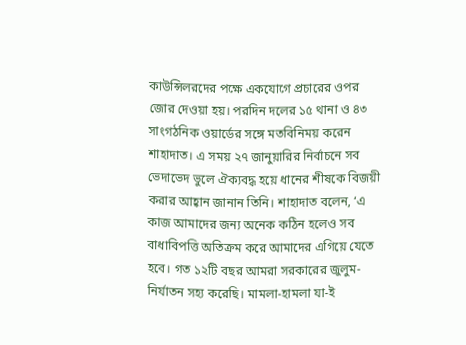কাউন্সিলরদের পক্ষে একযোগে প্রচারের ওপর জোর দেওয়া হয়। পরদিন দলের ১৫ থানা ও ৪৩ সাংগঠনিক ওয়ার্ডের সঙ্গে মতবিনিময় করেন শাহাদাত। এ সময় ২৭ জানুয়ারির নির্বাচনে সব ভেদাভেদ ভুলে ঐক্যবদ্ধ হয়ে ধানের শীষকে বিজয়ী করার আহ্বান জানান তিনি। শাহাদাত বলেন, ‘এ কাজ আমাদের জন্য অনেক কঠিন হলেও সব বাধাবিপত্তি অতিক্রম করে আমাদের এগিয়ে যেতে হবে। গত ১২টি বছর আমরা সরকারের জুলুম-নির্যাতন সহ্য করেছি। মামলা-হামলা যা-ই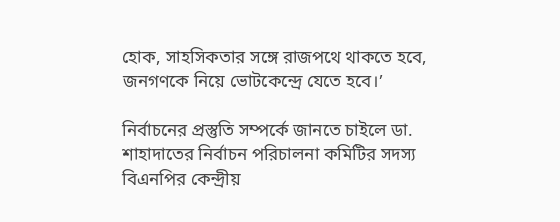হোক, সাহসিকতার সঙ্গে রাজপথে থাকতে হবে, জনগণকে নিয়ে ভোটকেন্দ্রে যেতে হবে।’

নির্বাচনের প্রস্তুতি সম্পর্কে জানতে চাইলে ডা. শাহাদাতের নির্বাচন পরিচালনা কমিটির সদস্য বিএনপির কেন্দ্রীয়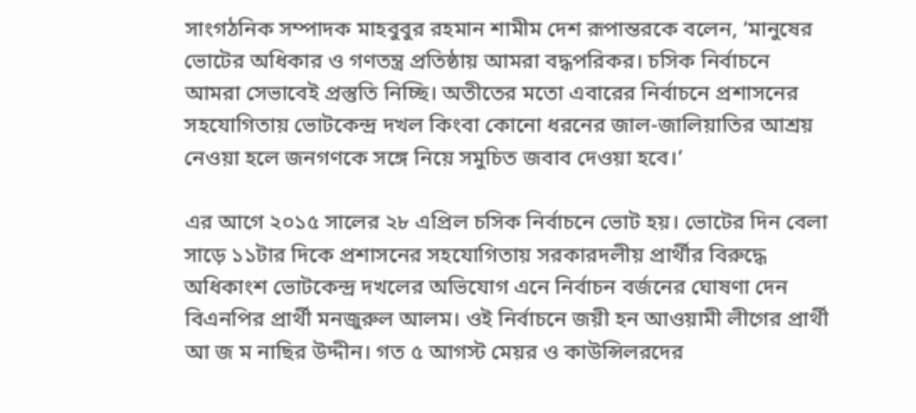সাংগঠনিক সম্পাদক মাহবুবুর রহমান শামীম দেশ রূপান্তরকে বলেন, ‘মানুষের ভোটের অধিকার ও গণতন্ত্র প্রতিষ্ঠায় আমরা বদ্ধপরিকর। চসিক নির্বাচনে আমরা সেভাবেই প্রস্তুতি নিচ্ছি। অতীতের মতো এবারের নির্বাচনে প্রশাসনের সহযোগিতায় ভোটকেন্দ্র দখল কিংবা কোনো ধরনের জাল-জালিয়াতির আশ্রয় নেওয়া হলে জনগণকে সঙ্গে নিয়ে সমুচিত জবাব দেওয়া হবে।’

এর আগে ২০১৫ সালের ২৮ এপ্রিল চসিক নির্বাচনে ভোট হয়। ভোটের দিন বেলা সাড়ে ১১টার দিকে প্রশাসনের সহযোগিতায় সরকারদলীয় প্রার্থীর বিরুদ্ধে অধিকাংশ ভোটকেন্দ্র দখলের অভিযোগ এনে নির্বাচন বর্জনের ঘোষণা দেন বিএনপির প্রার্থী মনজুরুল আলম। ওই নির্বাচনে জয়ী হন আওয়ামী লীগের প্রার্থী আ জ ম নাছির উদ্দীন। গত ৫ আগস্ট মেয়র ও কাউন্সিলরদের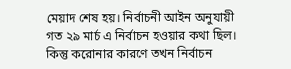মেয়াদ শেষ হয়। নির্বাচনী আইন অনুযায়ী গত ২৯ মার্চ এ নির্বাচন হওয়ার কথা ছিল। কিন্তু করোনার কারণে তখন নির্বাচন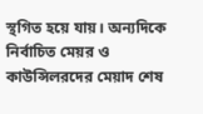স্থগিত হয়ে যায়। অন্যদিকে নির্বাচিত মেয়র ও কাউন্সিলরদের মেয়াদ শেষ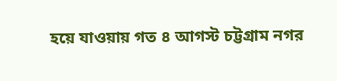হয়ে যাওয়ায় গত ৪ আগস্ট চট্টগ্রাম নগর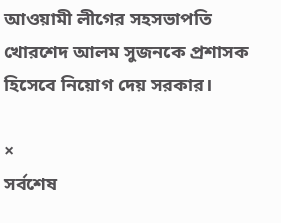আওয়ামী লীগের সহসভাপতি খোরশেদ আলম সুজনকে প্রশাসক হিসেবে নিয়োগ দেয় সরকার।

×
সর্বশেষ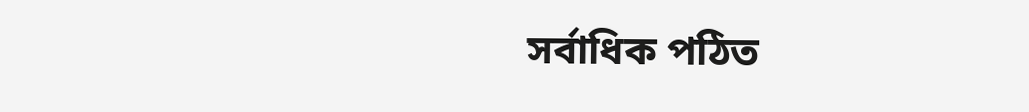সর্বাধিক পঠিত